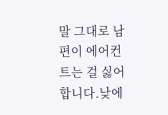말 그대로 남편이 에어컨 트는 걸 싫어합니다.낮에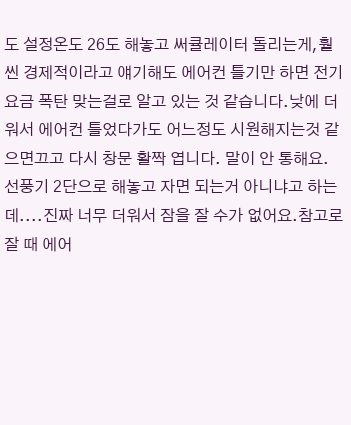도 설정온도 26도 해놓고 써큘레이터 돌리는게,훨씬 경제적이라고 얘기해도 에어컨 틀기만 하면 전기요금 폭탄 맞는걸로 알고 있는 것 같습니다.낮에 더워서 에어컨 틀었다가도 어느정도 시원해지는것 같으면끄고 다시 창문 활짝 엽니다. 말이 안 통해요. 선풍기 2단으로 해놓고 자면 되는거 아니냐고 하는데....진짜 너무 더워서 잠을 잘 수가 없어요.참고로 잘 때 에어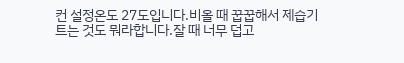컨 설정온도 27도입니다.비올 때 꿉꿉해서 제습기 트는 것도 뭐라합니다.잘 때 너무 덥고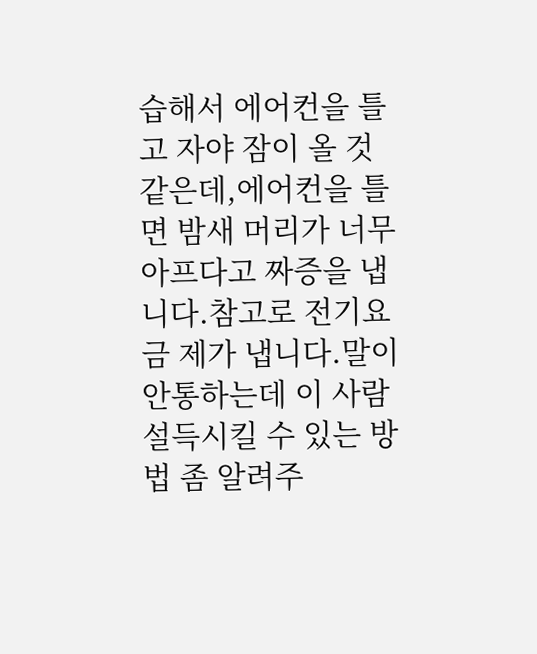습해서 에어컨을 틀고 자야 잠이 올 것 같은데,에어컨을 틀면 밤새 머리가 너무 아프다고 짜증을 냅니다.참고로 전기요금 제가 냅니다.말이 안통하는데 이 사람 설득시킬 수 있는 방법 좀 알려주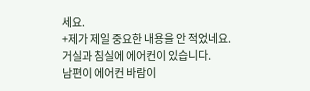세요.
+제가 제일 중요한 내용을 안 적었네요.
거실과 침실에 에어컨이 있습니다.
남편이 에어컨 바람이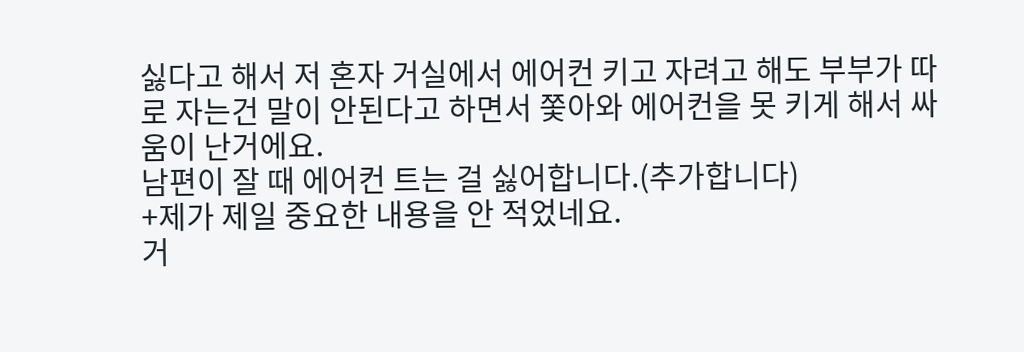싫다고 해서 저 혼자 거실에서 에어컨 키고 자려고 해도 부부가 따로 자는건 말이 안된다고 하면서 쫓아와 에어컨을 못 키게 해서 싸움이 난거에요.
남편이 잘 때 에어컨 트는 걸 싫어합니다.(추가합니다)
+제가 제일 중요한 내용을 안 적었네요.
거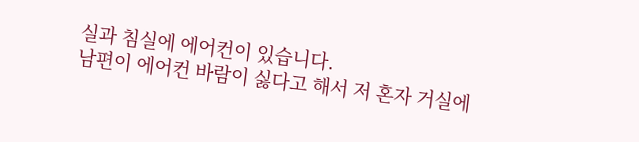실과 침실에 에어컨이 있습니다.
남편이 에어컨 바람이 싫다고 해서 저 혼자 거실에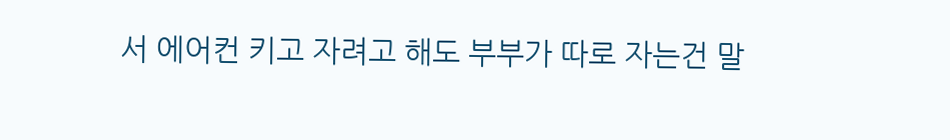서 에어컨 키고 자려고 해도 부부가 따로 자는건 말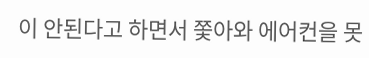이 안된다고 하면서 쫓아와 에어컨을 못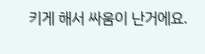키게 해서 싸움이 난거에요.